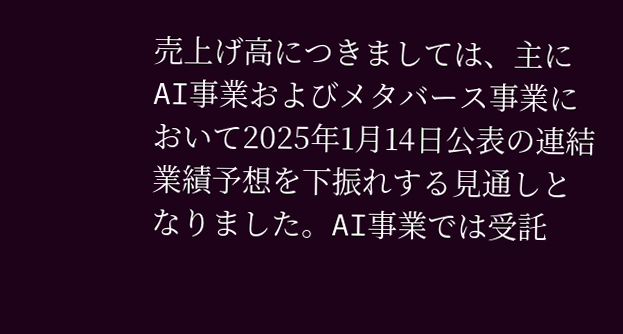売上げ高につきましては、主にAI事業およびメタバース事業において2025年1月14日公表の連結業績予想を下振れする見通しとなりました。AI事業では受託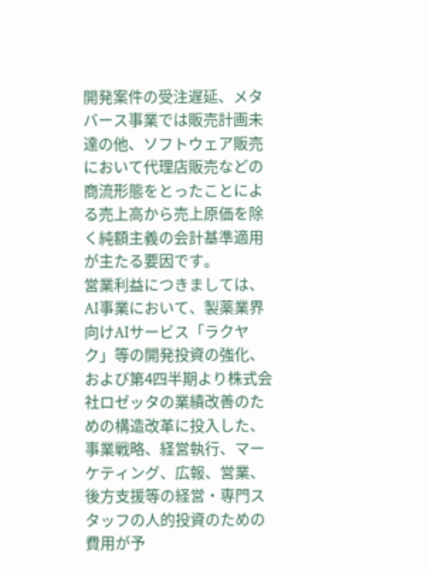開発案件の受注遅延、メタバース事業では販売計画未達の他、ソフトウェア販売において代理店販売などの商流形態をとったことによる売上高から売上原価を除く純額主義の会計基準適用が主たる要因です。
営業利益につきましては、AI事業において、製薬業界向けAIサービス「ラクヤク」等の開発投資の強化、および第4四半期より株式会社ロゼッタの業績改善のための構造改革に投入した、事業戦略、経営執行、マーケティング、広報、営業、後方支援等の経営・専門スタッフの人的投資のための費用が予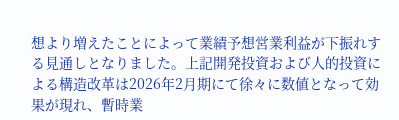想より増えたことによって業績予想営業利益が下振れする見通しとなりました。上記開発投資および人的投資による構造改革は2026年2月期にて徐々に数値となって効果が現れ、暫時業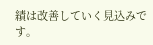績は改善していく見込みです。